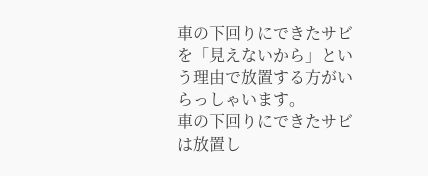車の下回りにできたサビを「見えないから」という理由で放置する方がいらっしゃいます。
車の下回りにできたサビは放置し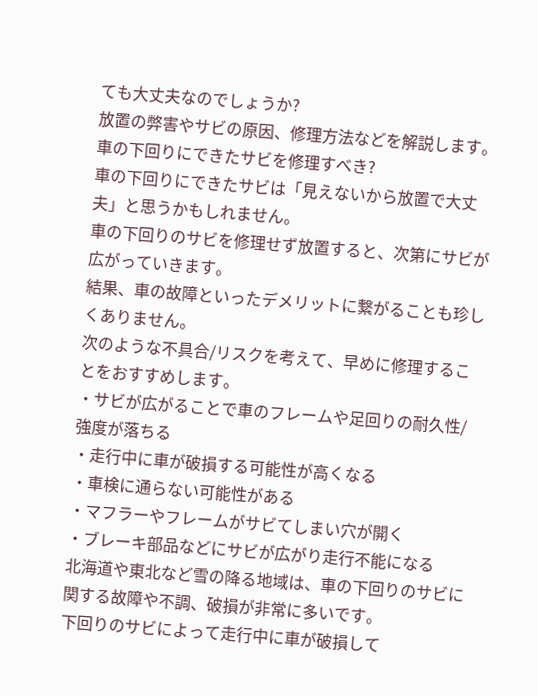ても大丈夫なのでしょうか?
放置の弊害やサビの原因、修理方法などを解説します。
車の下回りにできたサビを修理すべき?
車の下回りにできたサビは「見えないから放置で大丈夫」と思うかもしれません。
車の下回りのサビを修理せず放置すると、次第にサビが広がっていきます。
結果、車の故障といったデメリットに繋がることも珍しくありません。
次のような不具合/リスクを考えて、早めに修理することをおすすめします。
・サビが広がることで車のフレームや足回りの耐久性/強度が落ちる
・走行中に車が破損する可能性が高くなる
・車検に通らない可能性がある
・マフラーやフレームがサビてしまい穴が開く
・ブレーキ部品などにサビが広がり走行不能になる
北海道や東北など雪の降る地域は、車の下回りのサビに関する故障や不調、破損が非常に多いです。
下回りのサビによって走行中に車が破損して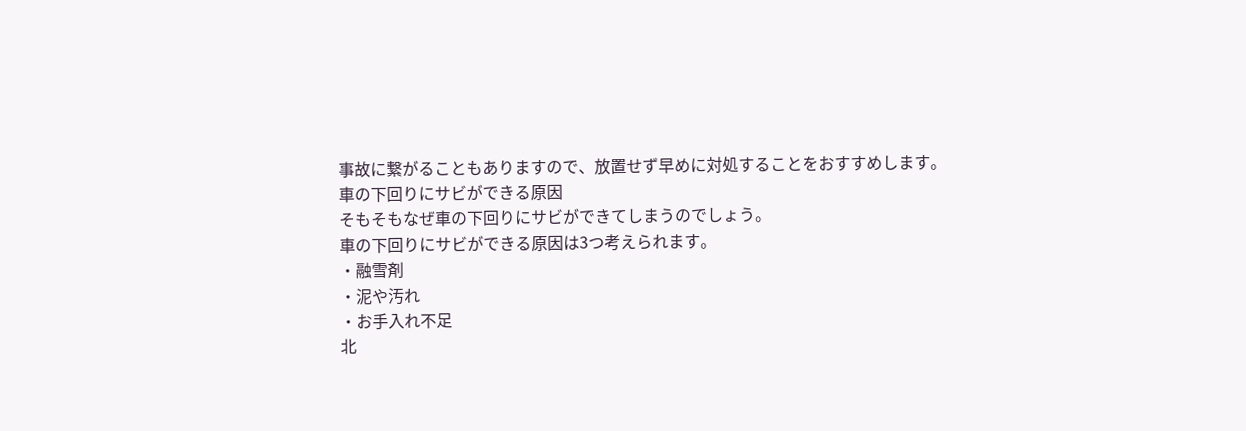事故に繋がることもありますので、放置せず早めに対処することをおすすめします。
車の下回りにサビができる原因
そもそもなぜ車の下回りにサビができてしまうのでしょう。
車の下回りにサビができる原因は3つ考えられます。
・融雪剤
・泥や汚れ
・お手入れ不足
北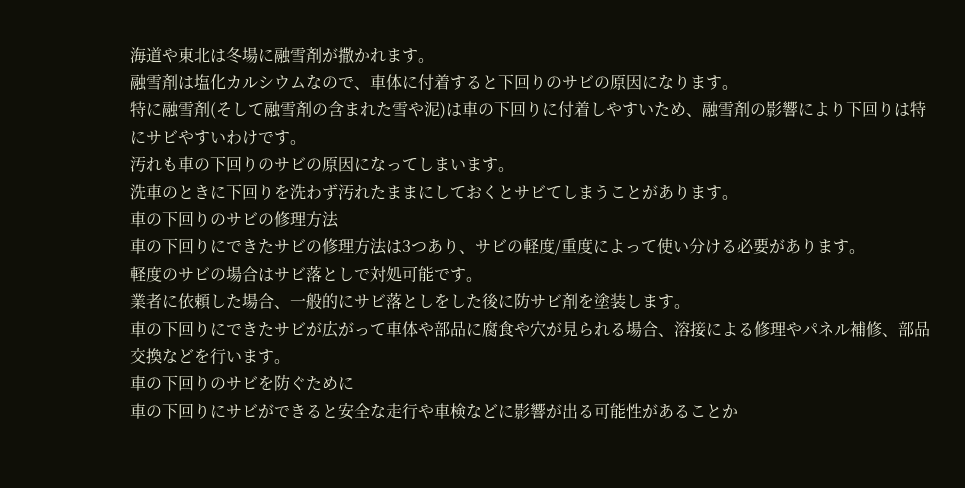海道や東北は冬場に融雪剤が撒かれます。
融雪剤は塩化カルシウムなので、車体に付着すると下回りのサビの原因になります。
特に融雪剤(そして融雪剤の含まれた雪や泥)は車の下回りに付着しやすいため、融雪剤の影響により下回りは特にサビやすいわけです。
汚れも車の下回りのサビの原因になってしまいます。
洗車のときに下回りを洗わず汚れたままにしておくとサビてしまうことがあります。
車の下回りのサビの修理方法
車の下回りにできたサビの修理方法は3つあり、サビの軽度/重度によって使い分ける必要があります。
軽度のサビの場合はサビ落としで対処可能です。
業者に依頼した場合、一般的にサビ落としをした後に防サビ剤を塗装します。
車の下回りにできたサビが広がって車体や部品に腐食や穴が見られる場合、溶接による修理やパネル補修、部品交換などを行います。
車の下回りのサビを防ぐために
車の下回りにサビができると安全な走行や車検などに影響が出る可能性があることか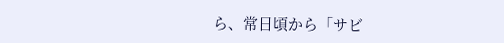ら、常日頃から「サビ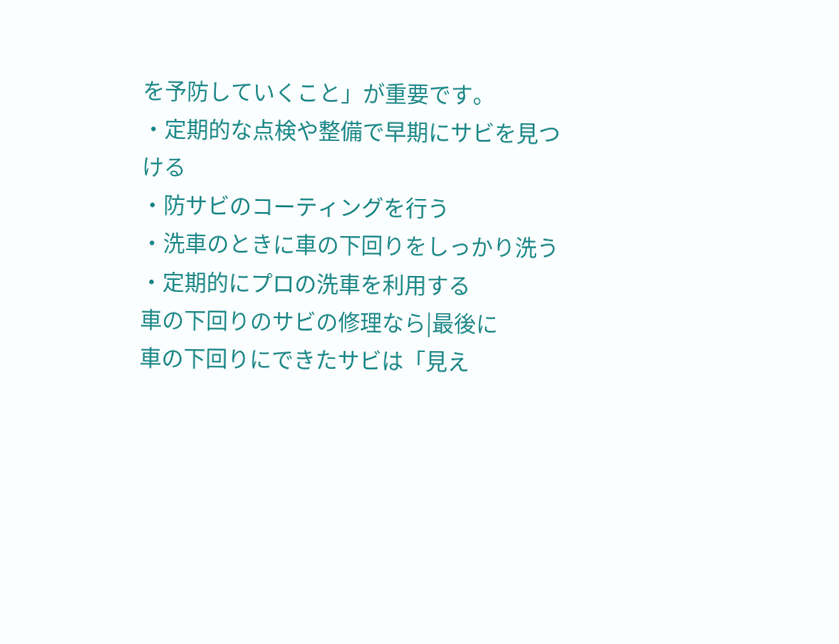を予防していくこと」が重要です。
・定期的な点検や整備で早期にサビを見つける
・防サビのコーティングを行う
・洗車のときに車の下回りをしっかり洗う
・定期的にプロの洗車を利用する
車の下回りのサビの修理なら|最後に
車の下回りにできたサビは「見え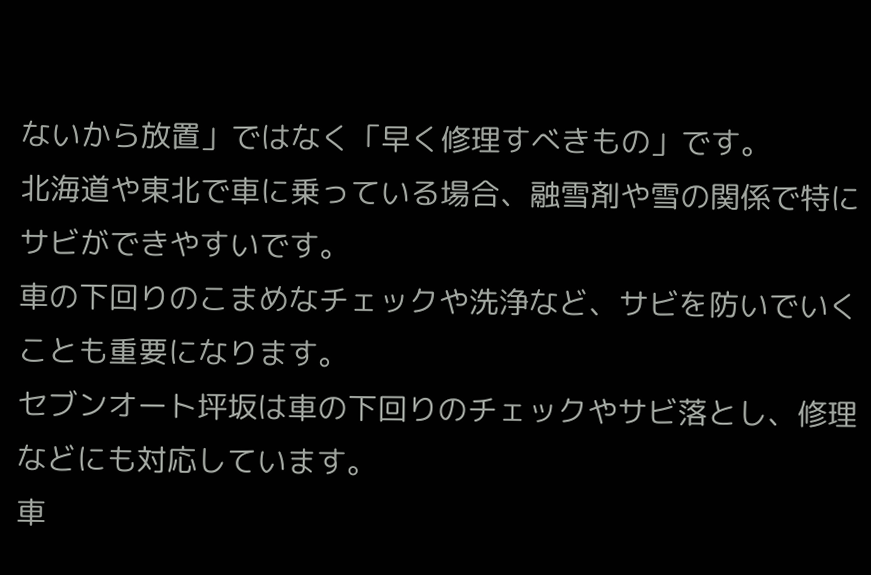ないから放置」ではなく「早く修理すべきもの」です。
北海道や東北で車に乗っている場合、融雪剤や雪の関係で特にサビができやすいです。
車の下回りのこまめなチェックや洗浄など、サビを防いでいくことも重要になります。
セブンオート坪坂は車の下回りのチェックやサビ落とし、修理などにも対応しています。
車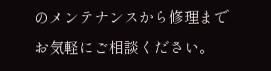のメンテナンスから修理までお気軽にご相談ください。